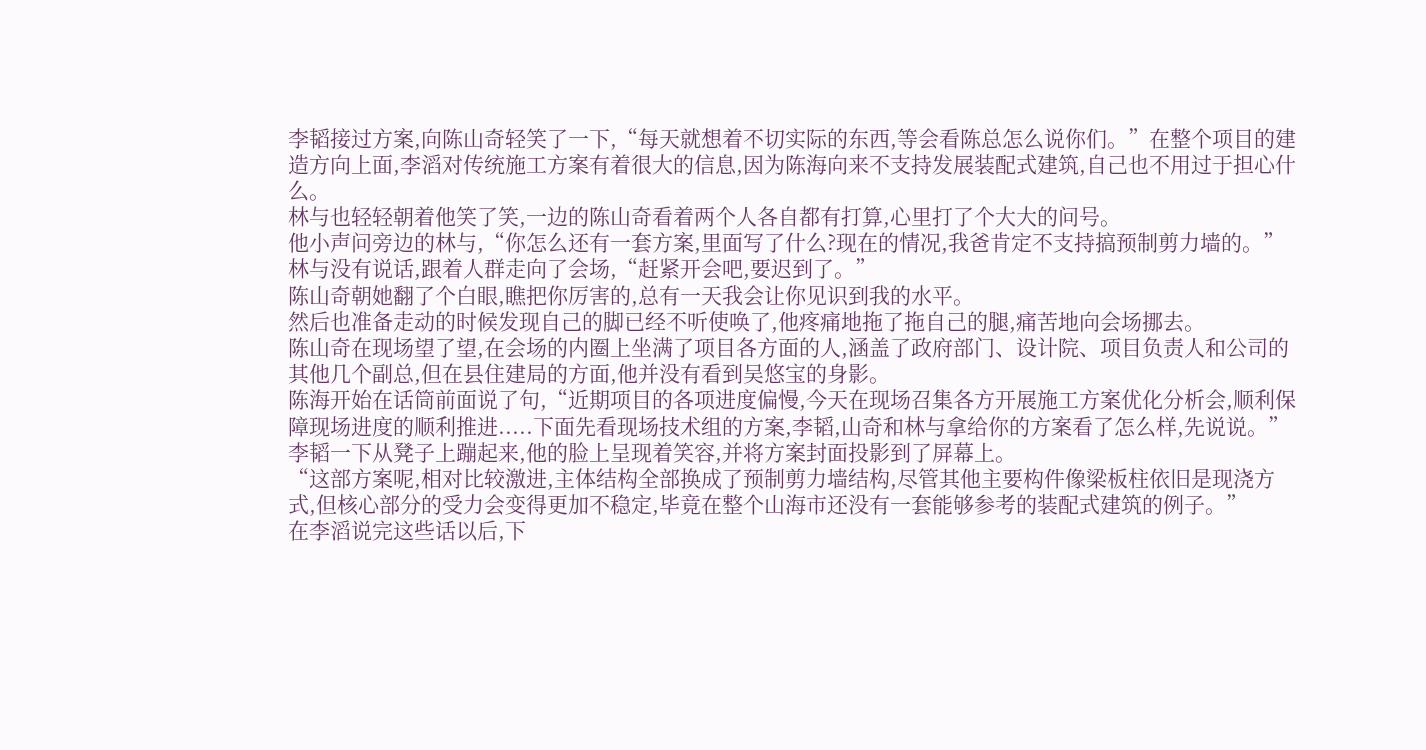李韬接过方案,向陈山奇轻笑了一下,“每天就想着不切实际的东西,等会看陈总怎么说你们。”在整个项目的建造方向上面,李滔对传统施工方案有着很大的信息,因为陈海向来不支持发展装配式建筑,自己也不用过于担心什么。
林与也轻轻朝着他笑了笑,一边的陈山奇看着两个人各自都有打算,心里打了个大大的问号。
他小声问旁边的林与,“你怎么还有一套方案,里面写了什么?现在的情况,我爸肯定不支持搞预制剪力墙的。”
林与没有说话,跟着人群走向了会场,“赶紧开会吧,要迟到了。”
陈山奇朝她翻了个白眼,瞧把你厉害的,总有一天我会让你见识到我的水平。
然后也准备走动的时候发现自己的脚已经不听使唤了,他疼痛地拖了拖自己的腿,痛苦地向会场挪去。
陈山奇在现场望了望,在会场的内圈上坐满了项目各方面的人,涵盖了政府部门、设计院、项目负责人和公司的其他几个副总,但在县住建局的方面,他并没有看到吴悠宝的身影。
陈海开始在话筒前面说了句,“近期项目的各项进度偏慢,今天在现场召集各方开展施工方案优化分析会,顺利保障现场进度的顺利推进.....下面先看现场技术组的方案,李韬,山奇和林与拿给你的方案看了怎么样,先说说。”
李韬一下从凳子上蹦起来,他的脸上呈现着笑容,并将方案封面投影到了屏幕上。
“这部方案呢,相对比较激进,主体结构全部换成了预制剪力墙结构,尽管其他主要构件像梁板柱依旧是现浇方式,但核心部分的受力会变得更加不稳定,毕竟在整个山海市还没有一套能够参考的装配式建筑的例子。”
在李滔说完这些话以后,下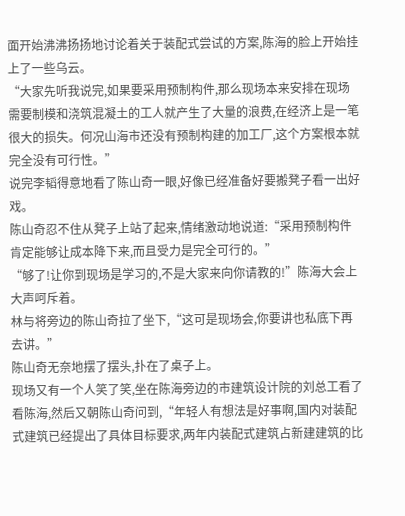面开始沸沸扬扬地讨论着关于装配式尝试的方案,陈海的脸上开始挂上了一些乌云。
“大家先听我说完,如果要采用预制构件,那么现场本来安排在现场需要制模和浇筑混凝土的工人就产生了大量的浪费,在经济上是一笔很大的损失。何况山海市还没有预制构建的加工厂,这个方案根本就完全没有可行性。”
说完李韬得意地看了陈山奇一眼,好像已经准备好要搬凳子看一出好戏。
陈山奇忍不住从凳子上站了起来,情绪激动地说道:“采用预制构件肯定能够让成本降下来,而且受力是完全可行的。”
“够了!让你到现场是学习的,不是大家来向你请教的!”陈海大会上大声呵斥着。
林与将旁边的陈山奇拉了坐下,“这可是现场会,你要讲也私底下再去讲。”
陈山奇无奈地摆了摆头,扑在了桌子上。
现场又有一个人笑了笑,坐在陈海旁边的市建筑设计院的刘总工看了看陈海,然后又朝陈山奇问到,“年轻人有想法是好事啊,国内对装配式建筑已经提出了具体目标要求,两年内装配式建筑占新建建筑的比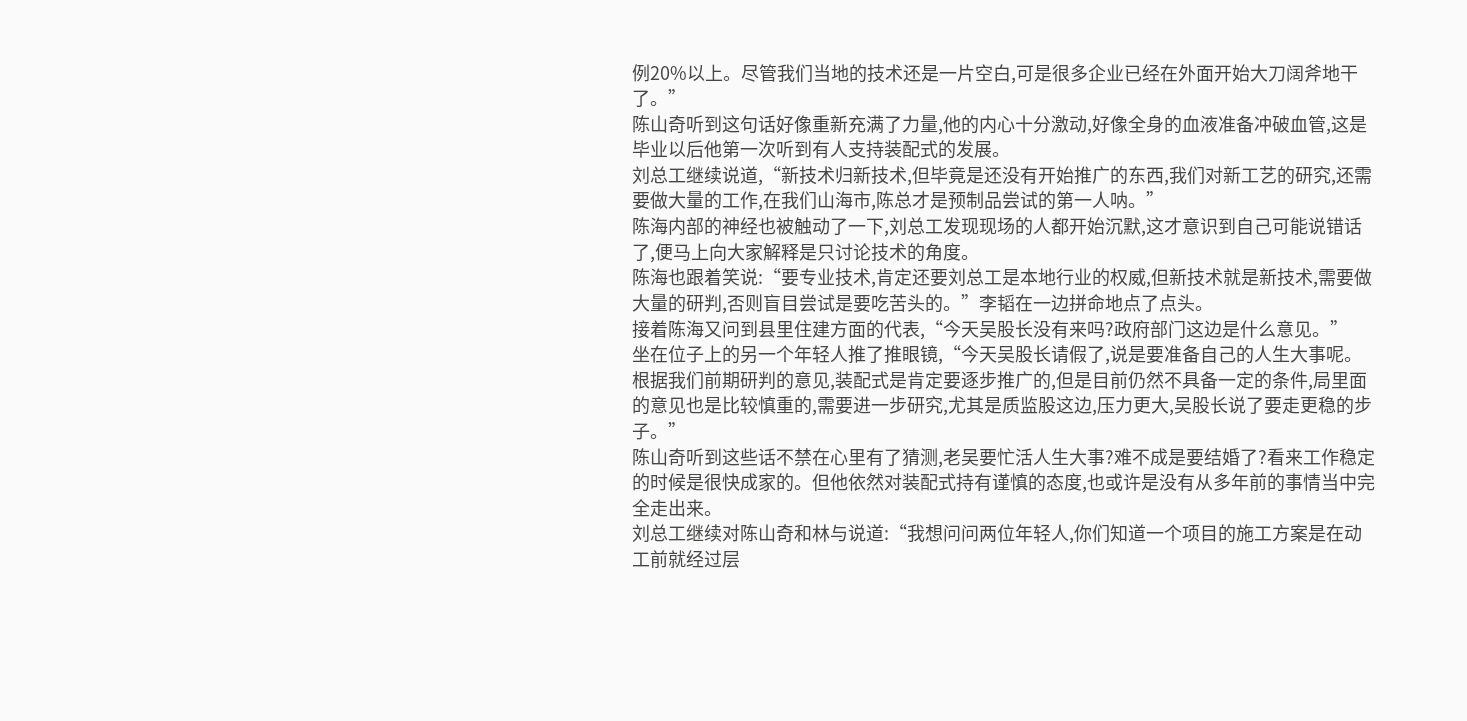例20%以上。尽管我们当地的技术还是一片空白,可是很多企业已经在外面开始大刀阔斧地干了。”
陈山奇听到这句话好像重新充满了力量,他的内心十分激动,好像全身的血液准备冲破血管,这是毕业以后他第一次听到有人支持装配式的发展。
刘总工继续说道,“新技术归新技术,但毕竟是还没有开始推广的东西,我们对新工艺的研究,还需要做大量的工作,在我们山海市,陈总才是预制品尝试的第一人呐。”
陈海内部的神经也被触动了一下,刘总工发现现场的人都开始沉默,这才意识到自己可能说错话了,便马上向大家解释是只讨论技术的角度。
陈海也跟着笑说:“要专业技术,肯定还要刘总工是本地行业的权威,但新技术就是新技术,需要做大量的研判,否则盲目尝试是要吃苦头的。”李韬在一边拼命地点了点头。
接着陈海又问到县里住建方面的代表,“今天吴股长没有来吗?政府部门这边是什么意见。”
坐在位子上的另一个年轻人推了推眼镜,“今天吴股长请假了,说是要准备自己的人生大事呢。根据我们前期研判的意见,装配式是肯定要逐步推广的,但是目前仍然不具备一定的条件,局里面的意见也是比较慎重的,需要进一步研究,尤其是质监股这边,压力更大,吴股长说了要走更稳的步子。”
陈山奇听到这些话不禁在心里有了猜测,老吴要忙活人生大事?难不成是要结婚了?看来工作稳定的时候是很快成家的。但他依然对装配式持有谨慎的态度,也或许是没有从多年前的事情当中完全走出来。
刘总工继续对陈山奇和林与说道:“我想问问两位年轻人,你们知道一个项目的施工方案是在动工前就经过层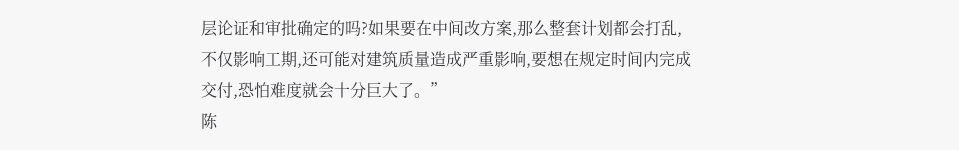层论证和审批确定的吗?如果要在中间改方案,那么整套计划都会打乱,不仅影响工期,还可能对建筑质量造成严重影响,要想在规定时间内完成交付,恐怕难度就会十分巨大了。”
陈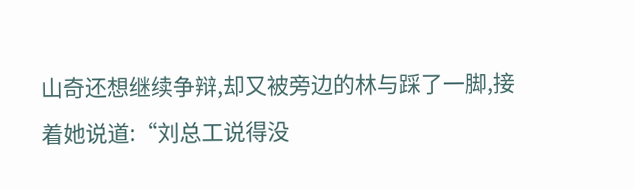山奇还想继续争辩,却又被旁边的林与踩了一脚,接着她说道:“刘总工说得没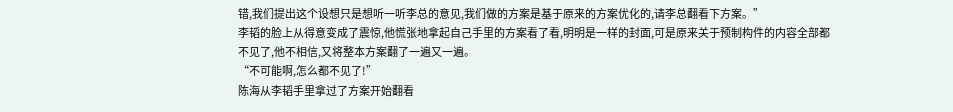错,我们提出这个设想只是想听一听李总的意见,我们做的方案是基于原来的方案优化的,请李总翻看下方案。”
李韬的脸上从得意变成了震惊,他慌张地拿起自己手里的方案看了看,明明是一样的封面,可是原来关于预制构件的内容全部都不见了,他不相信,又将整本方案翻了一遍又一遍。
“不可能啊,怎么都不见了!”
陈海从李韬手里拿过了方案开始翻看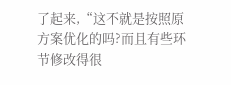了起来,“这不就是按照原方案优化的吗?而且有些环节修改得很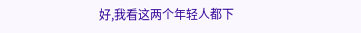好,我看这两个年轻人都下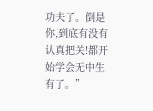功夫了。倒是你,到底有没有认真把关!都开始学会无中生有了。”